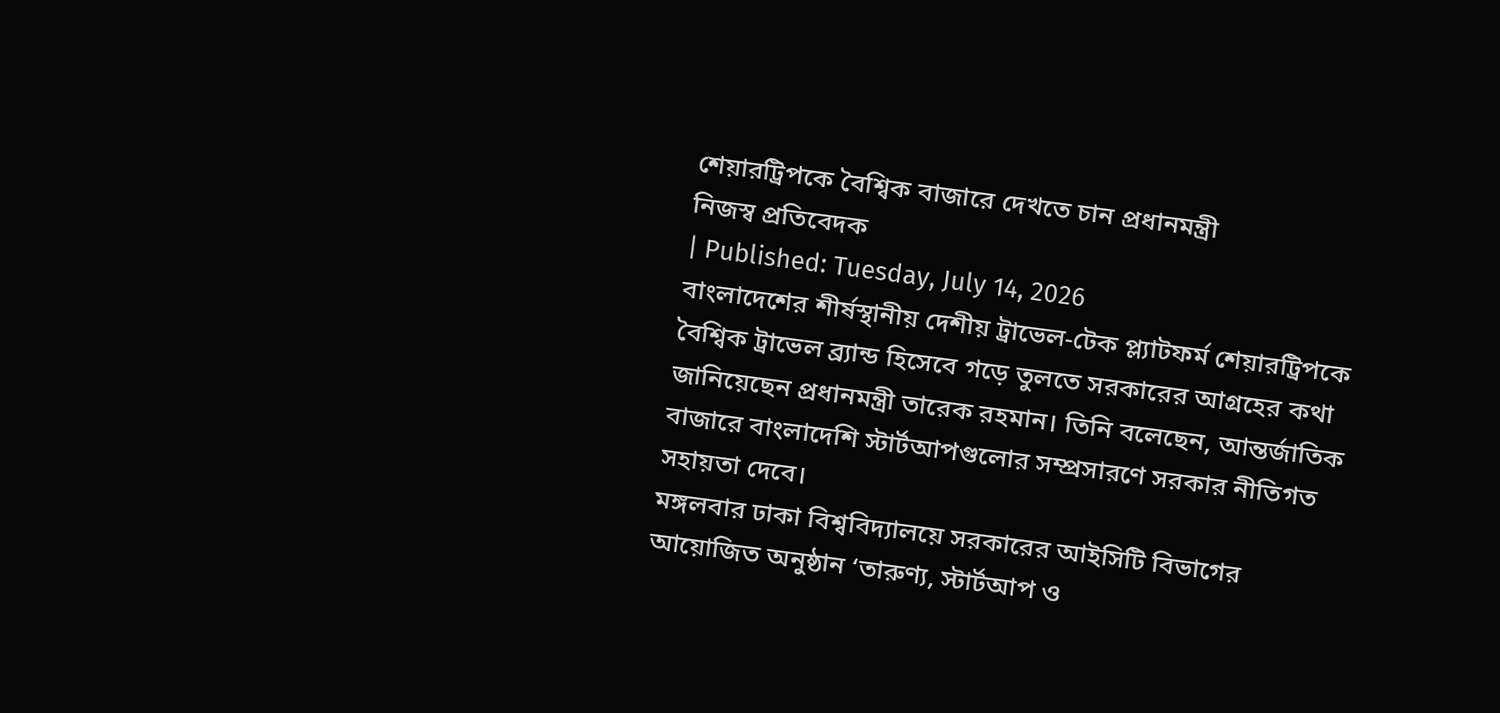শেয়ারট্রিপকে বৈশ্বিক বাজারে দেখতে চান প্রধানমন্ত্রী
নিজস্ব প্রতিবেদক
| Published: Tuesday, July 14, 2026
বাংলাদেশের শীর্ষস্থানীয় দেশীয় ট্রাভেল-টেক প্ল্যাটফর্ম শেয়ারট্রিপকে বৈশ্বিক ট্রাভেল ব্র্যান্ড হিসেবে গড়ে তুলতে সরকারের আগ্রহের কথা জানিয়েছেন প্রধানমন্ত্রী তারেক রহমান। তিনি বলেছেন, আন্তর্জাতিক বাজারে বাংলাদেশি স্টার্টআপগুলোর সম্প্রসারণে সরকার নীতিগত সহায়তা দেবে।
মঙ্গলবার ঢাকা বিশ্ববিদ্যালয়ে সরকারের আইসিটি বিভাগের আয়োজিত অনুষ্ঠান ‘তারুণ্য, স্টার্টআপ ও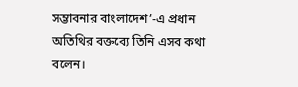সম্ভাবনার বাংলাদেশ’-এ প্রধান অতিথির বক্তব্যে তিনি এসব কথা বলেন।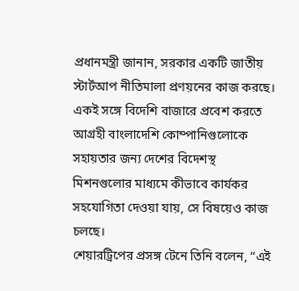প্রধানমন্ত্রী জানান, সরকার একটি জাতীয় স্টার্টআপ নীতিমালা প্রণয়নের কাজ করছে। একই সঙ্গে বিদেশি বাজারে প্রবেশ করতে আগ্রহী বাংলাদেশি কোম্পানিগুলোকে সহায়তার জন্য দেশের বিদেশস্থ মিশনগুলোর মাধ্যমে কীভাবে কার্যকর সহযোগিতা দেওয়া যায়, সে বিষয়েও কাজ চলছে।
শেয়ারট্রিপের প্রসঙ্গ টেনে তিনি বলেন, “এই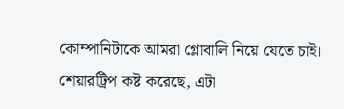কোম্পানিটাকে আমরা গ্লোবালি নিয়ে যেতে চাই। শেয়ারট্রিপ কষ্ট করেছে, এটা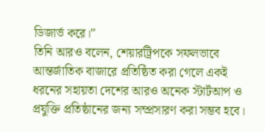ডিজার্ভ করে।”
তিনি আরও বলেন, শেয়ারট্রিপকে সফলভাবে আন্তর্জাতিক বাজারে প্রতিষ্ঠিত করা গেলে একই ধরনের সহায়তা দেশের আরও অনেক স্টার্টআপ ও প্রযুক্তি প্রতিষ্ঠানের জন্য সম্প্রসারণ করা সম্ভব হবে।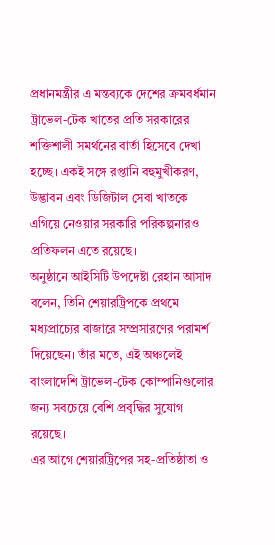প্রধানমন্ত্রীর এ মন্তব্যকে দেশের ক্রমবর্ধমান ট্রাভেল-টেক খাতের প্রতি সরকারের শক্তিশালী সমর্থনের বার্তা হিসেবে দেখা হচ্ছে। একই সঙ্গে রপ্তানি বহুমুখীকরণ, উদ্ভাবন এবং ডিজিটাল সেবা খাতকে এগিয়ে নেওয়ার সরকারি পরিকল্পনারও প্রতিফলন এতে রয়েছে।
অনুষ্ঠানে আইসিটি উপদেষ্টা রেহান আসাদ বলেন, তিনি শেয়ারট্রিপকে প্রথমে মধ্যপ্রাচ্যের বাজারে সম্প্রসারণের পরামর্শ দিয়েছেন। তাঁর মতে, এই অঞ্চলেই বাংলাদেশি ট্রাভেল-টেক কোম্পানিগুলোর জন্য সবচেয়ে বেশি প্রবৃদ্ধির সুযোগ রয়েছে।
এর আগে শেয়ারট্রিপের সহ-প্রতিষ্ঠাতা ও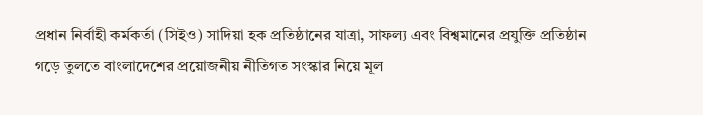প্রধান নির্বাহী কর্মকর্তা (সিইও) সাদিয়া হক প্রতিষ্ঠানের যাত্রা, সাফল্য এবং বিশ্বমানের প্রযুক্তি প্রতিষ্ঠান গড়ে তুলতে বাংলাদেশের প্রয়োজনীয় নীতিগত সংস্কার নিয়ে মূল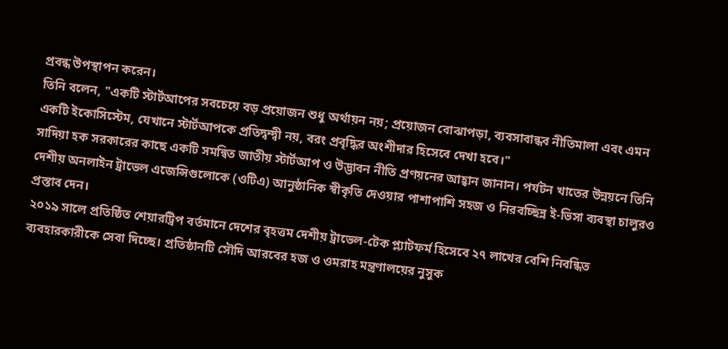প্রবন্ধ উপস্থাপন করেন।
তিনি বলেন, "একটি স্টার্টআপের সবচেয়ে বড় প্রয়োজন শুধু অর্থায়ন নয়; প্রয়োজন বোঝাপড়া, ব্যবসাবান্ধব নীতিমালা এবং এমন একটি ইকোসিস্টেম, যেখানে স্টার্টআপকে প্রতিদ্বন্দ্বী নয়, বরং প্রবৃদ্ধির অংশীদার হিসেবে দেখা হবে।"
সাদিয়া হক সরকারের কাছে একটি সমন্বিত জাতীয় স্টার্টআপ ও উদ্ভাবন নীতি প্রণয়নের আহ্বান জানান। পর্যটন খাতের উন্নয়নে তিনি দেশীয় অনলাইন ট্রাভেল এজেন্সিগুলোকে (ওটিএ) আনুষ্ঠানিক স্বীকৃতি দেওয়ার পাশাপাশি সহজ ও নিরবচ্ছিন্ন ই-ভিসা ব্যবস্থা চালুরও প্রস্তাব দেন।
২০১৯ সালে প্রতিষ্ঠিত শেয়ারট্রিপ বর্তমানে দেশের বৃহত্তম দেশীয় ট্রাভেল-টেক প্ল্যাটফর্ম হিসেবে ২৭ লাখের বেশি নিবন্ধিত ব্যবহারকারীকে সেবা দিচ্ছে। প্রতিষ্ঠানটি সৌদি আরবের হজ ও ওমরাহ মন্ত্রণালয়ের নুসুক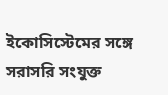ইকোসিস্টেমের সঙ্গে সরাসরি সংযুক্ত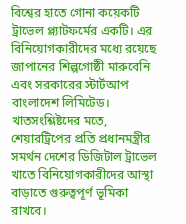বিশ্বের হাতে গোনা কয়েকটি ট্রাভেল প্ল্যাটফর্মের একটি। এর বিনিয়োগকারীদের মধ্যে রয়েছে জাপানের শিল্পগোষ্ঠী মারুবেনি এবং সরকারের স্টার্টআপ বাংলাদেশ লিমিটেড।
খাতসংশ্লিষ্টদের মতে, শেয়ারট্রিপের প্রতি প্রধানমন্ত্রীর সমর্থন দেশের ডিজিটাল ট্রাভেল খাতে বিনিয়োগকারীদের আস্থা বাড়াতে গুরুত্বপূর্ণ ভূমিকা রাখবে।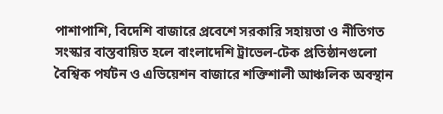পাশাপাশি, বিদেশি বাজারে প্রবেশে সরকারি সহায়তা ও নীতিগত সংস্কার বাস্তবায়িত হলে বাংলাদেশি ট্রাভেল-টেক প্রতিষ্ঠানগুলো বৈশ্বিক পর্যটন ও এভিয়েশন বাজারে শক্তিশালী আঞ্চলিক অবস্থান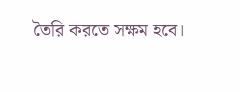তৈরি করতে সক্ষম হবে।